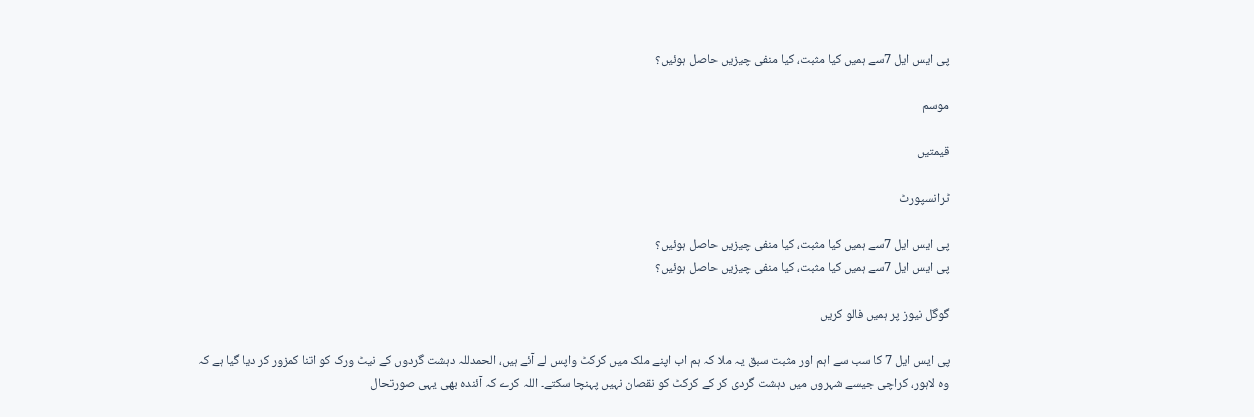پی ایس ایل 7سے ہمیں کیا مثبت، کیا منفی چیزیں حاصل ہوئیں؟

موسم

قیمتیں

ٹرانسپورٹ

پی ایس ایل 7سے ہمیں کیا مثبت، کیا منفی چیزیں حاصل ہوئیں؟
پی ایس ایل 7سے ہمیں کیا مثبت، کیا منفی چیزیں حاصل ہوئیں؟

گوگل نیوز پر ہمیں فالو کریں

پی ایس ایل 7 کا سب سے اہم اور مثبت سبق یہ ملا کہ ہم اب اپنے ملک میں کرکٹ واپس لے آئے ہیں، الحمدللہ دہشت گردوں کے نیٹ ورک کو اتنا کمزور کر دیا گیا ہے کہ وہ لاہور، کراچی جیسے شہروں میں دہشت گردی کر کے کرکٹ کو نقصان نہیں پہنچا سکتے۔ اللہ کرے کہ آئندہ بھی یہی صورتحال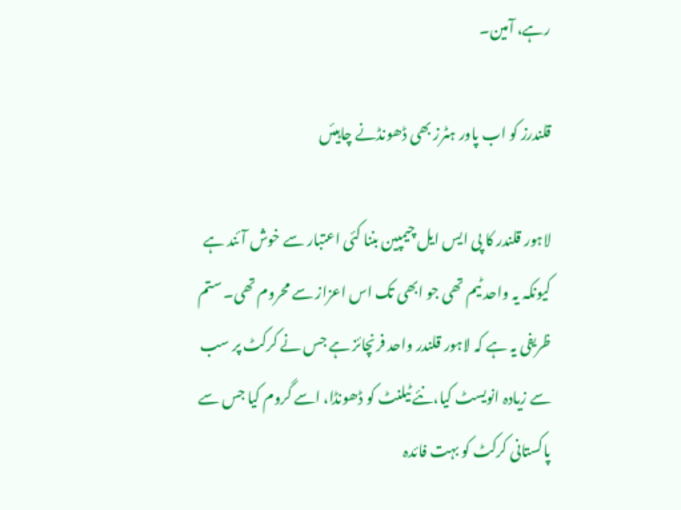رہے، آمین۔

قلندرز کو اب پاور ہٹرز بھی ڈھونڈنے چاہیئں

لاہور قلندر کا پی ایس ایل چیمپین بننا کئی اعتبار سے خوش آئند ہے کیونکہ یہ واحد ٹیم تھی جو ابھی تک اس اعزاز سے محروم تھی۔ ستم ظریفی یہ ہے کہ لاہور قلندر واحد فرنچائز ہے جس نے کرکٹ پر سب سے زیادہ انویسٹ کیا،نئے ٹیلنٹ کو ڈھونڈا، اسے گروم کیا جس سے پاکستانی کرکٹ کو بہت فائدہ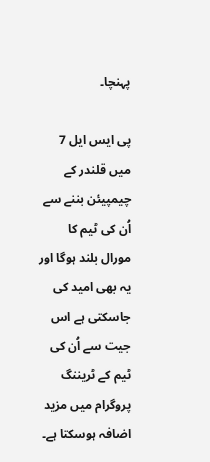پہنچا۔

پی ایس ایل 7 میں قلندر کے چیمپیئن بننے سے اُن کی ٹیم کا مورال بلند ہوگا اور یہ بھی امید کی جاسکتی ہے اس جیت سے اُن کی ٹیم کے ٹریننگ پروگرام میں مزید اضافہ ہوسکتا ہے۔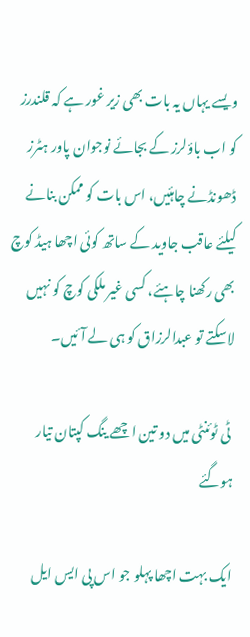ویسے یہاں یہ بات بھی زیر غور ہے کہ قلندرز کو اب باؤلرز کے بجائے نوجوان پاور ہٹرز ڈھونڈنے چاہئیں، اس بات کو ممکن بنانے کیلئے عاقب جاوید کے ساتھ کوئی اچھا ہیڈ کوچ بھی رکھنا چاہئے، کسی غیر ملکی کوچ کو نہیں لاسکتے تو عبدالرزاق کو ہی لے آئیں۔

 ٹی ٹوئنٹی میں دو تین اچھے ینگ کپتان تیار ہوگئے

ایک بہت اچھا پہلو جو اس پی ایس ایل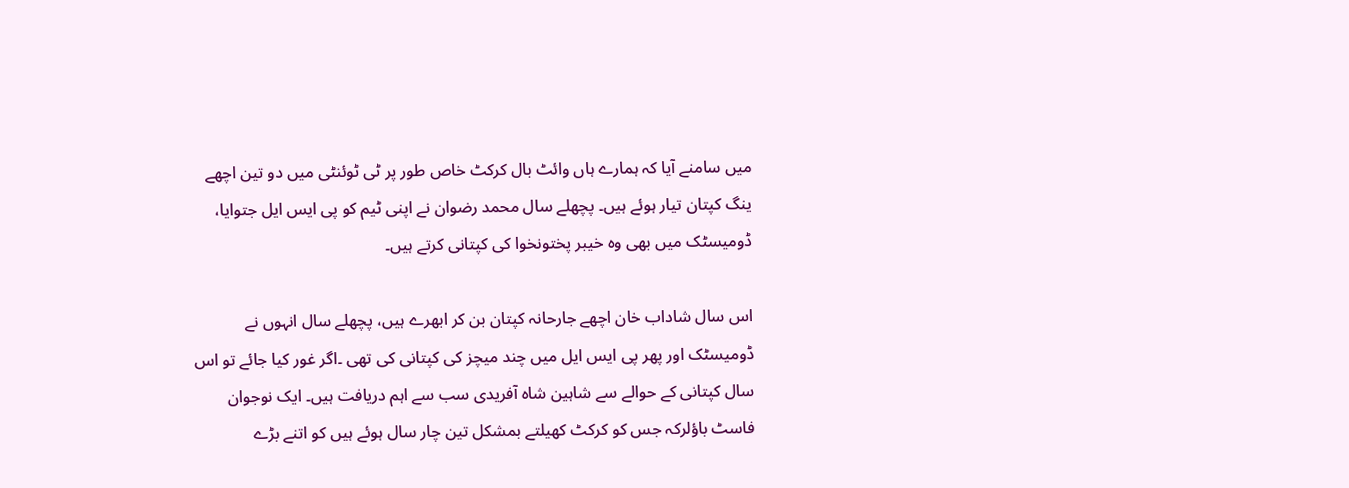میں سامنے آیا کہ ہمارے ہاں وائٹ بال کرکٹ خاص طور پر ٹی ٹوئنٹی میں دو تین اچھے ینگ کپتان تیار ہوئے ہیں۔ پچھلے سال محمد رضوان نے اپنی ٹیم کو پی ایس ایل جتوایا، ڈومیسٹک میں بھی وہ خیبر پختونخوا کی کپتانی کرتے ہیں۔

اس سال شاداب خان اچھے جارحانہ کپتان بن کر ابھرے ہیں، پچھلے سال انہوں نے ڈومیسٹک اور پھر پی ایس ایل میں چند میچز کی کپتانی کی تھی ۔اگر غور کیا جائے تو اس سال کپتانی کے حوالے سے شاہین شاہ آفریدی سب سے اہم دریافت ہیں۔ ایک نوجوان فاسٹ باؤلرکہ جس کو کرکٹ کھیلتے بمشکل تین چار سال ہوئے ہیں کو اتنے بڑے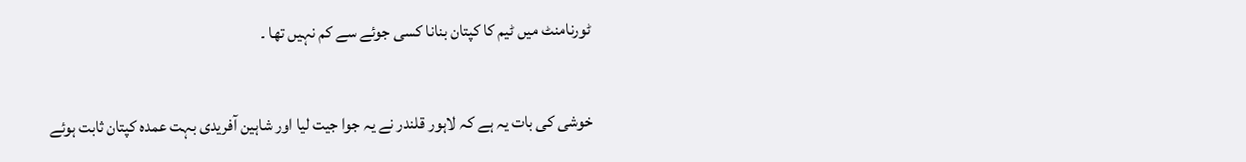ٹورنامنٹ میں ٹیم کا کپتان بنانا کسی جوئے سے کم نہیں تھا ۔

خوشی کی بات یہ ہے کہ لاہور قلندر نے یہ جوا جیت لیا اور شاہین آفریدی بہت عمدہ کپتان ثابت ہوئے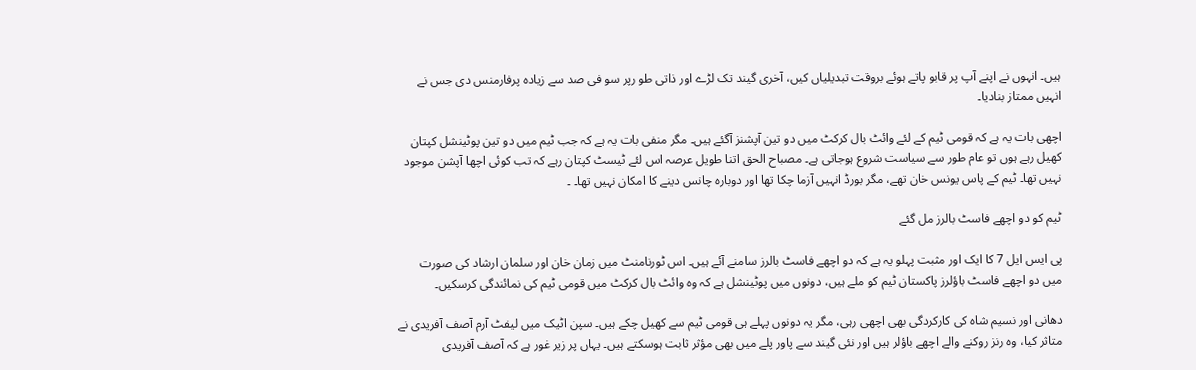ہیں۔ انہوں نے اپنے آپ پر قابو پاتے ہوئے بروقت تبدیلیاں کیں، آخری گیند تک لڑے اور ذاتی طو رپر سو فی صد سے زیادہ پرفارمنس دی جس نے انہیں ممتاز بنادیا۔

اچھی بات یہ ہے کہ قومی ٹیم کے لئے وائٹ بال کرکٹ میں دو تین آپشنز آگئے ہیں۔ مگر منفی بات یہ ہے کہ جب ٹیم میں دو تین پوٹینشل کپتان کھیل رہے ہوں تو عام طور سے سیاست شروع ہوجاتی ہے۔ مصباح الحق اتنا طویل عرصہ اس لئے ٹیسٹ کپتان رہے کہ تب کوئی اچھا آپشن موجود نہیں تھا۔ ٹیم کے پاس یونس خان تھے، مگر بورڈ انہیں آزما چکا تھا اور دوبارہ چانس دینے کا امکان نہیں تھا۔ ۔

ٹیم کو دو اچھے فاسٹ بالرز مل گئے

پی ایس ایل 7 کا ایک اور مثبت پہلو یہ ہے کہ دو اچھے فاسٹ بالرز سامنے آئے ہیں۔ اس ٹورنامنٹ میں زمان خان اور سلمان ارشاد کی صورت میں دو اچھے فاسٹ باؤلرز پاکستان ٹیم کو ملے ہیں، دونوں میں پوٹینشل ہے کہ وہ وائٹ بال کرکٹ میں قومی ٹیم کی نمائندگی کرسکیں۔

دھانی اور نسیم شاہ کی کارکردگی بھی اچھی رہی، مگر یہ دونوں پہلے ہی قومی ٹیم سے کھیل چکے ہیں۔ سپن اٹیک میں لیفٹ آرم آصف آفریدی نے متاثر کیا، وہ رنز روکنے والے اچھے باؤلر ہیں اور نئی گیند سے پاور پلے میں بھی مؤثر ثابت ہوسکتے ہیں۔ یہاں پر زیر غور ہے کہ آصف آفریدی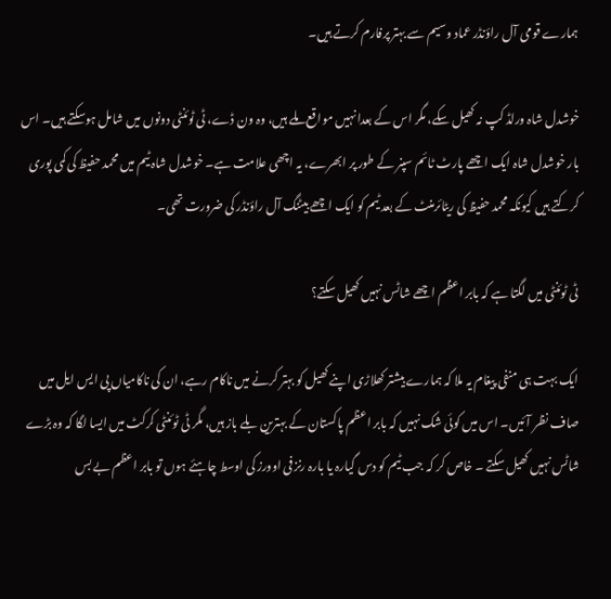ہمارے قومی آل راؤنڈر عماد وسیم سے بہتر پرفارم کرتے ہیں۔

خوشدل شاہ ورلڈ کپ نہ کھیل سکے، مگر اس کے بعدا نہیں مواقع ملے ہیں، وہ ون ڈے، ٹی ٹوئنٹی دونوں میں شامل ہوسکتے ہیں۔ اس بار خوشدل شاہ ایک اچھے پارٹ ٹائم سپنر کے طور پر ابھرے، یہ اچھی علامت ہے۔ خوشدل شاہ ٹیم میں محمد حفیظ کی کمی پوری کرکتے ہیں کیونکہ محمد حفیظ کی ریٹائرمنٹ کے بعد ٹیم کو ایک اچھے بیٹنگ آل راؤنڈر کی ضرورت تھی۔

ٹی ٹوئنٹی میں لگتا ہے کہ بابر اعظم اچھے شاٹس نہیں کھیل سکتے؟

ایک بہت ہی منفی پیغام یہ ملا کہ ہمارے بیشتر کھلاڑی اپنے کھیل کو بہتر کرنے میں ناکام رہے، ان کی ناکامیاں پی ایس ایل میں صاف نظر آئیں۔ اس میں کوئی شک نہیں کہ بابر اعظم پاکستان کے بہترین بلے باز ہیں، مگر ٹی ٹوئنٹی کرکٹ میں ایسا لگا کہ وہ بڑے شاٹس نہیں کھیل سکتے ۔ خاص کر کہ جب ٹیم کو دس گیارہ یا بارہ رنز فی اوورز کی اوسط چاہئے ہوں تو بابر اعظم بے بس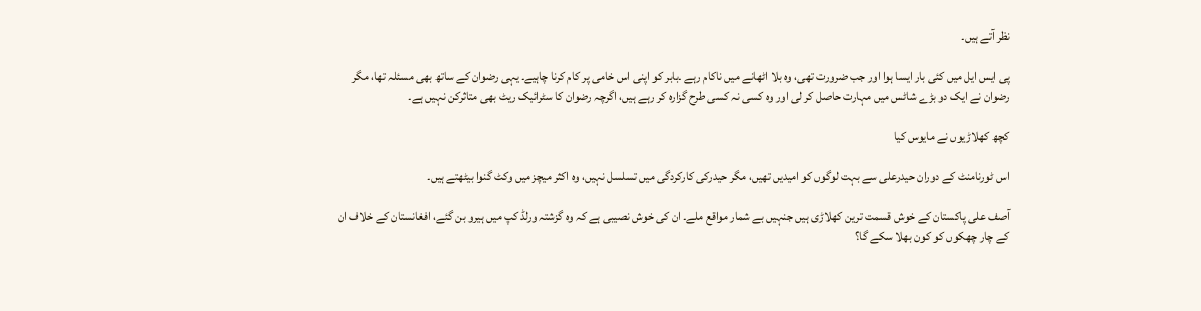نظر آتے ہیں۔

پی ایس ایل میں کئی بار ایسا ہوا اور جب ضرورت تھی، وہ بلا اٹھانے میں ناکام رہے ۔بابر کو اپنی اس خامی پر کام کرنا چاہیے۔ یہی رضوان کے ساتھ بھی مسئلہ تھا، مگر رضوان نے ایک دو بڑے شاٹس میں مہارت حاصل کر لی اور وہ کسی نہ کسی طرح گزارہ کر رہے ہیں، اگرچہ رضوان کا سٹرائیک ریٹ بھی متاثرکن نہیں ہے۔

کچھ کھلاڑیوں نے مایوس کیا

اس ٹورنامنٹ کے دوران حیدرعلی سے بہت لوگوں کو امیدیں تھیں، مگر حیدرکی کارکردگی میں تسلسل نہیں، وہ اکثر میچز میں وکٹ گنوا بیٹھتے ہیں۔

آصف علی پاکستان کے خوش قسمت ترین کھلاڑی ہیں جنہیں بے شمار مواقع ملے۔ ان کی خوش نصیبی ہے کہ وہ گزشتہ ورلڈ کپ میں ہیرو بن گئے، افغانستان کے خلاف ان کے چار چھکوں کو کون بھلا سکے گا؟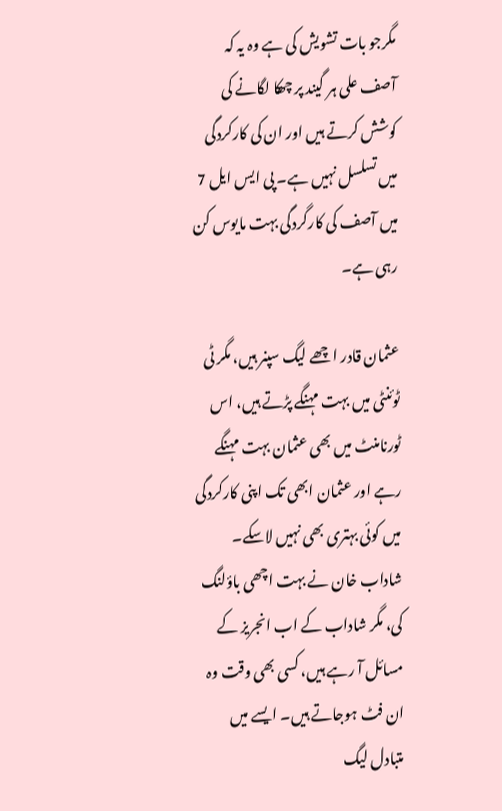مگرجو بات تشویش کی ہے وہ یہ کہ آصف علی ہر گیند پر چھکا لگانے کی کوشش کرتے ہیں اور ان کی کارکردگی میں تسلسل نہیں ہے۔ پی ایس ایل 7 میں آصف کی کارگردگی بہت مایوس کن رہی ہے۔

عثمان قادر اچھے لیگ سپنر ہیں، مگر ٹی ٹوئنٹی میں بہت مہنگے پڑتے ہیں، اس ٹورنامنٹ میں بھی عثمان بہت مہنگے رہے اور عثمان ابھی تک اپنی کارکردگی میں کوئی بہتری بھی نہیں لاسکے۔ شاداب خان نے بہت اچھی باؤلنگ کی، مگر شاداب کے اب انجریز کے مسائل آ رہے ہیں، کسی بھی وقت وہ ان فٹ ہوجاتے ہیں۔ ایسے میں متبادل لیگ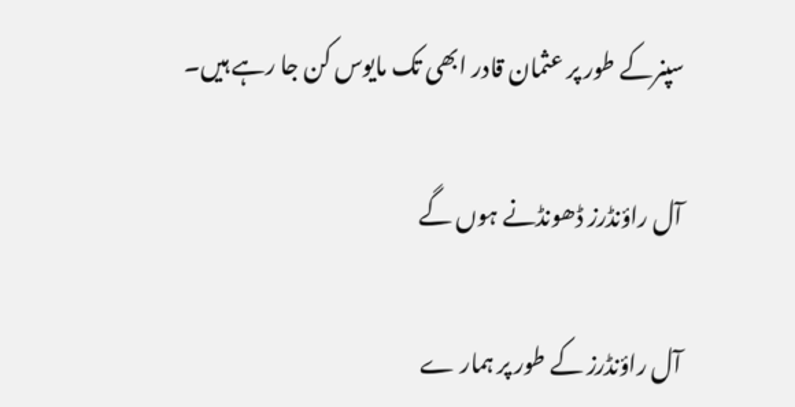سپنرکے طور پر عثمان قادر ابھی تک مایوس کن جا رہے ہیں۔

آل راؤنڈرز ڈھونڈنے ہوں گے

آل راؤنڈرز کے طور پر ہمار ے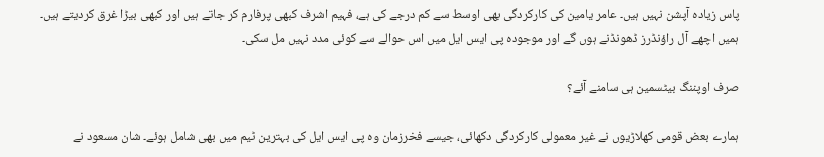پاس زیادہ آپشن نہیں ہیں۔ عامر یامین کی کارکردگی بھی اوسط سے کم درجے کی ہے، فہیم اشرف کبھی پرفارم کر جاتے ہیں اور کبھی بیڑا غرق کردیتے ہیں۔ ہمیں اچھے آل راؤنڈرز ڈھونڈنے ہوں گے اور موجودہ پی ایس ایل میں اس حوالے سے کوئی مدد نہیں مل سکی۔

صرف اوپننگ بیٹسمین ہی سامنے آئے؟

ہمارے بعض قومی کھلاڑیوں نے غیر معمولی کارکردگی دکھائی، جیسے فخرزمان وہ پی ایس ایل کی بہترین ٹیم میں بھی شامل ہوئے۔ شان مسعود نے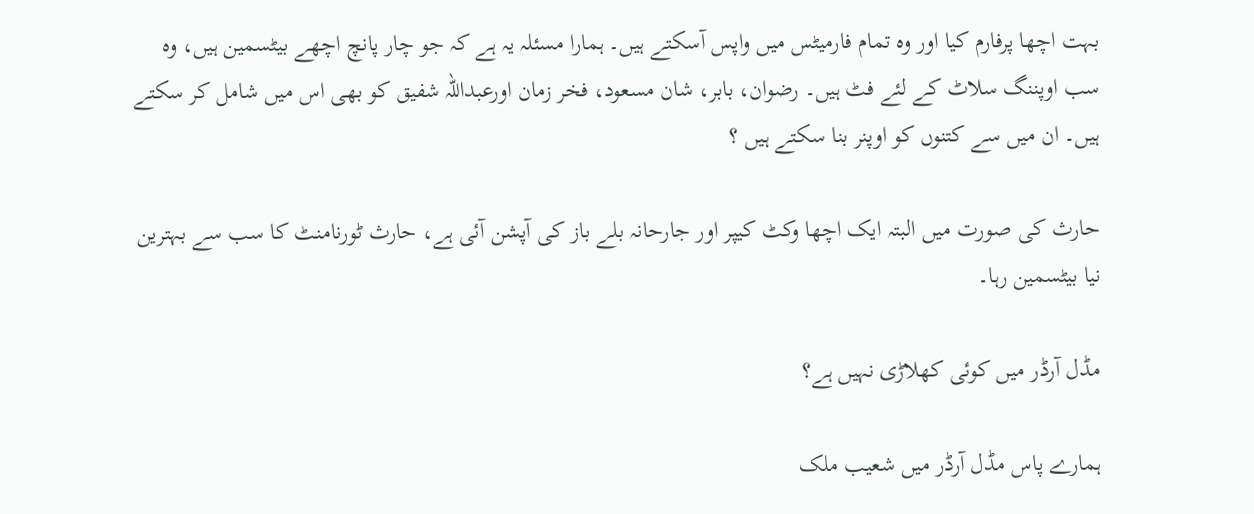بہت اچھا پرفارم کیا اور وہ تمام فارمیٹس میں واپس آسکتے ہیں۔ ہمارا مسئلہ یہ ہے کہ جو چار پانچ اچھے بیٹسمین ہیں، وہ سب اوپننگ سلاٹ کے لئے فٹ ہیں۔ رضوان، بابر، شان مسعود، فخر زمان اورعبداللہ شفیق کو بھی اس میں شامل کر سکتے ہیں۔ ان میں سے کتنوں کو اوپنر بنا سکتے ہیں ؟

حارث کی صورت میں البتہ ایک اچھا وکٹ کیپر اور جارحانہ بلے باز کی آپشن آئی ہے، حارث ٹورنامنٹ کا سب سے بہترین نیا بیٹسمین رہا۔

مڈل آرڈر میں کوئی کھلاڑی نہیں ہے؟

ہمارے پاس مڈل آرڈر میں شعیب ملک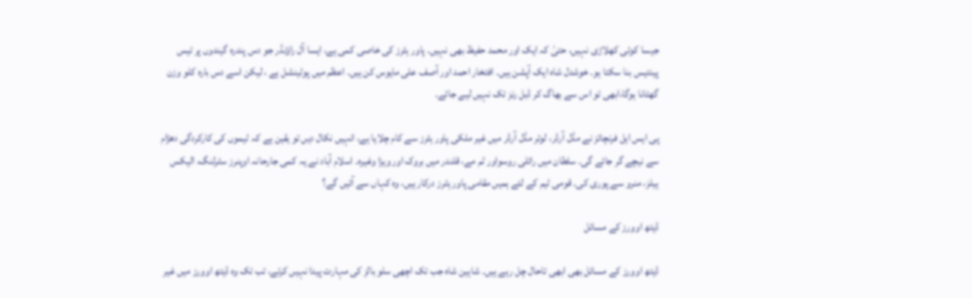جیسا کوئی کھلاڑی نہیں، حتیٰ کہ ایک اور محمد حفیظ بھی نہیں۔ پاور ہٹرز کی خاصی کمی ہے، ایسا آل راؤنڈر جو دس پندرہ گیندوں پر تیس پینتیس بنا سکتا ہو۔ خوشدل شاہ ایک آپشن ہیں۔ افتخار احمد اور آصف علی مایوس کن ہیں۔ اعظم میں پوٹینشل ہے ، لیکن اسے دس بارہ کلو وزن گھٹانا ہوگا،ابھی تو اس سے بھاگ کر ڈبل رنز تک نہیں لیے جاتے۔

پی ایس ایل فرنچائز نے مڈل آرڈر، لوئر مڈل آرڈر میں غیر ملکی پاور ہٹرز سے کام چلایا ہے، انہیں نکال دیں تو یقین ہے کہ ٹیموں کی کارکردگی دھڑام سے نیچے گر جائے گی۔ سلطان میں رائلی روسواور ٹم مے، قلندر میں بروک اور ویزا وغیرہ۔ اسلام آباد نے یہ کمی جارحانہ اوپنرز سٹرلنگ، الیکس ہیلز، منرو سے پوری کی۔ قومی ٹیم کے لئے ہمیں مقامی پاور ہٹرز درکار ہیں، وہ کہاں سے آئیں گے؟

ڈیتھ اوورز کے مسائل

ڈیتھ اوورز کے مسائل بھی ابھی تاحال چل رہے ہیں۔ شاہین شاہ جب تک اچھی سلو بالز کی مہارت پیدا نہیں کرتے، تب تک وہ ڈیتھ اوورز میں غیر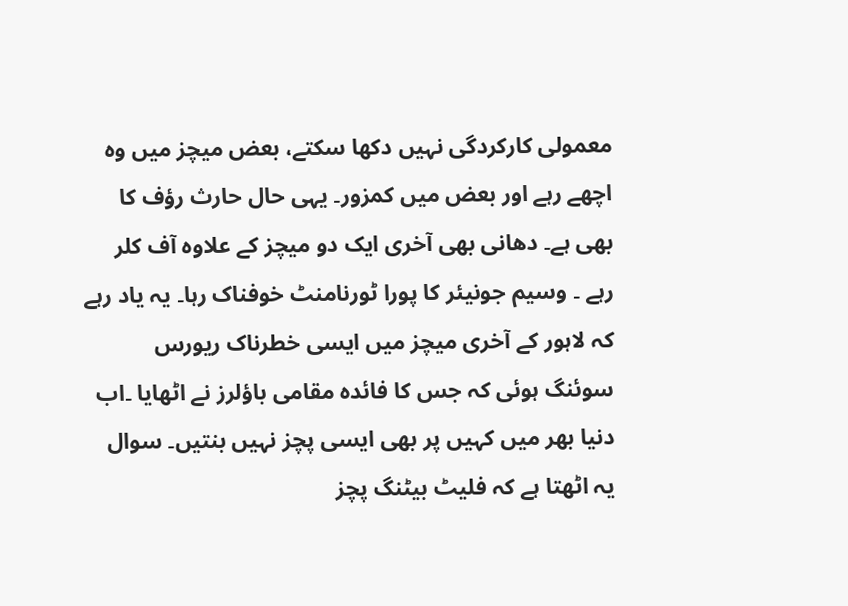معمولی کارکردگی نہیں دکھا سکتے، بعض میچز میں وہ اچھے رہے اور بعض میں کمزور۔ یہی حال حارث رؤف کا بھی ہے۔ دھانی بھی آخری ایک دو میچز کے علاوہ آف کلر رہے ۔ وسیم جونیئر کا پورا ٹورنامنٹ خوفناک رہا۔ یہ یاد رہے کہ لاہور کے آخری میچز میں ایسی خطرناک ریورس سوئنگ ہوئی کہ جس کا فائدہ مقامی باؤلرز نے اٹھایا ۔اب دنیا بھر میں کہیں پر بھی ایسی پچز نہیں بنتیں۔ سوال یہ اٹھتا ہے کہ فلیٹ بیٹنگ پچز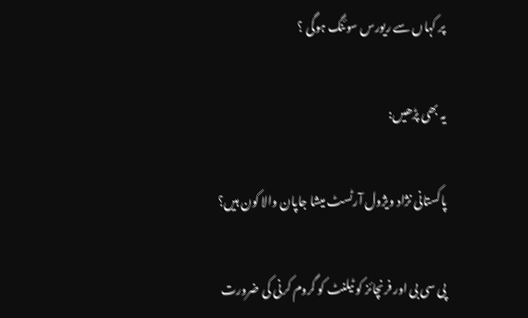پر کہاں سے ریورس سوئنگ ہوگی ؟

یہ بھی پڑھیں:

پاکستانی نژاد ویژول آرٹسٹ میشا جاپان والا کون ہیں؟

پی سی بی اور فرنچائز کو ٹیلنٹ کو گروم کرنی کی ضرورت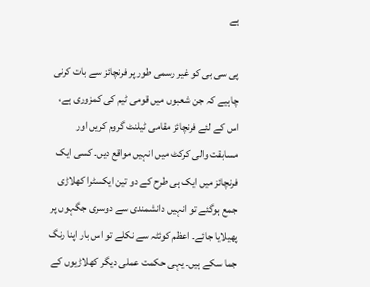ہے

پی سی بی کو غیر رسمی طور پر فرنچائز سے بات کرنی چاہیے کہ جن شعبوں میں قومی ٹیم کی کمزوری ہے، اس کے لئے فرنچائز مقامی ٹیلنٹ گروم کریں اور مسابقت والی کرکٹ میں انہیں مواقع دیں۔ کسی ایک فرنچائز میں ایک ہی طرح کے دو تین ایکسٹرا کھلاڑی جمع ہوگئے تو انہیں دانشمندی سے دوسری جگہوں پر پھیلایا جائے۔ اعظم کوئٹہ سے نکلے تو اس بار اپنا رنگ جما سکے ہیں۔ یہی حکمت عملی دیگر کھلاڑیوں کے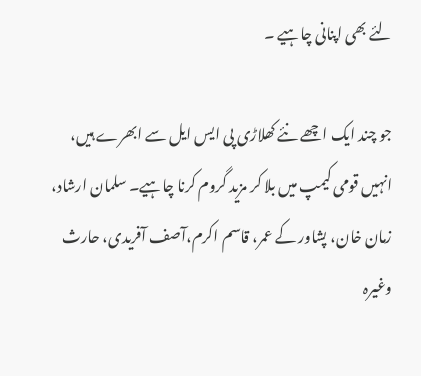لئے بھی اپنانی چاہیے ۔

جو چند ایک اچھے نئے کھلاڑی پی ایس ایل سے ابھرے ہیں، انہیں قومی کیمپ میں بلا کر مزید گروم کرنا چاہیے۔ سلمان ارشاد، زمان خان، پشاور کے عمر، قاسم اکرم،آصف آفریدی، حارث وغیرہ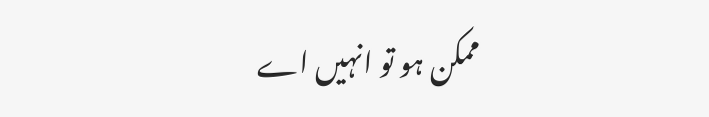ممکن ہو تو انہیں اے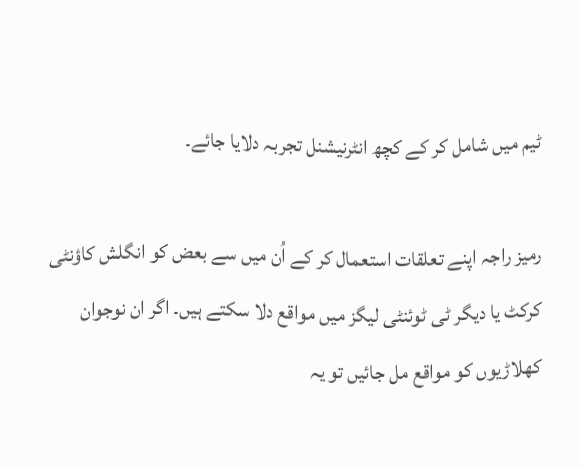ٹیم میں شامل کر کے کچھ انٹرنیشنل تجربہ دلایا جائے۔

رمیز راجہ اپنے تعلقات استعمال کر کے اُن میں سے بعض کو انگلش کاؤنٹی کرکٹ یا دیگر ٹی ٹوئنٹی لیگز میں مواقع دلا سکتے ہیں۔ اگر ان نوجوان کھلاڑیوں کو مواقع مل جائیں تو یہ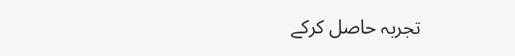تجربہ حاصل کرکے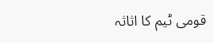قومی ٹیم کا اثاثہ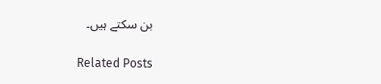بن سکتے ہیں۔

Related Posts